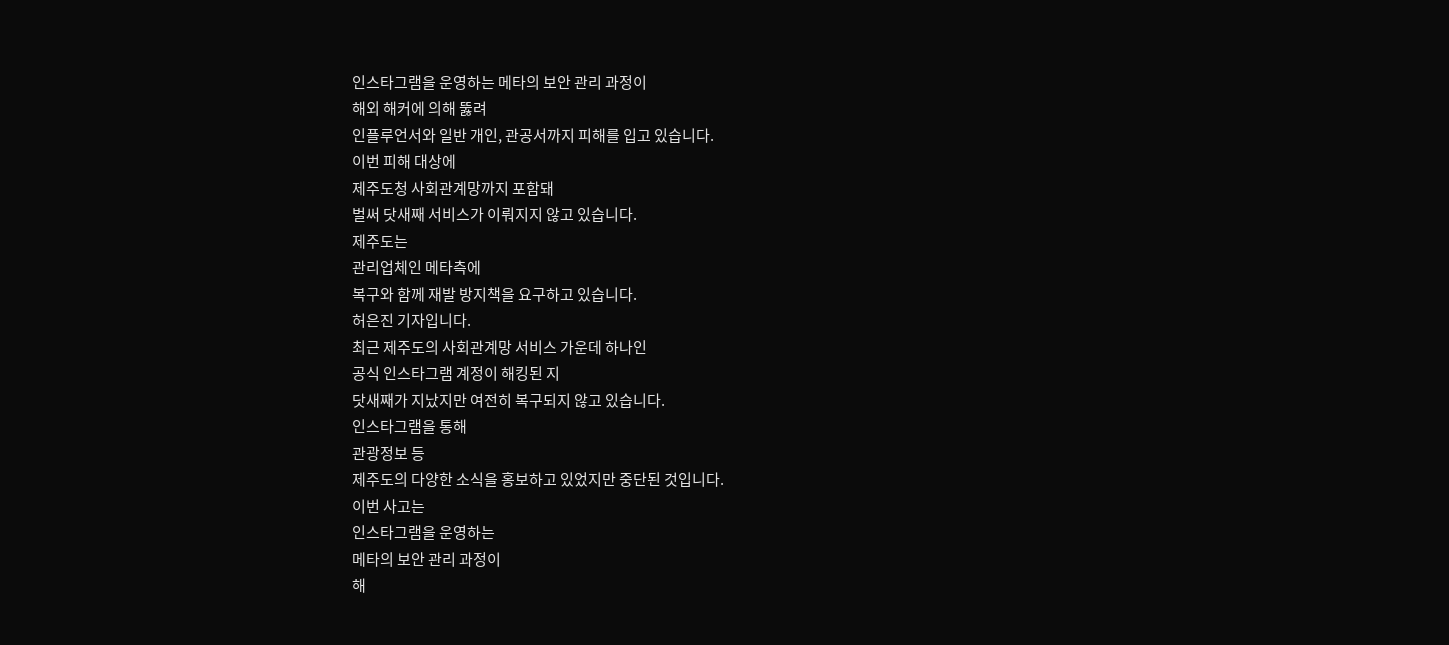인스타그램을 운영하는 메타의 보안 관리 과정이
해외 해커에 의해 뚫려
인플루언서와 일반 개인, 관공서까지 피해를 입고 있습니다.
이번 피해 대상에
제주도청 사회관계망까지 포함돼
벌써 닷새째 서비스가 이뤄지지 않고 있습니다.
제주도는
관리업체인 메타측에
복구와 함께 재발 방지책을 요구하고 있습니다.
허은진 기자입니다.
최근 제주도의 사회관계망 서비스 가운데 하나인
공식 인스타그램 계정이 해킹된 지
닷새째가 지났지만 여전히 복구되지 않고 있습니다.
인스타그램을 통해
관광정보 등
제주도의 다양한 소식을 홍보하고 있었지만 중단된 것입니다.
이번 사고는
인스타그램을 운영하는
메타의 보안 관리 과정이
해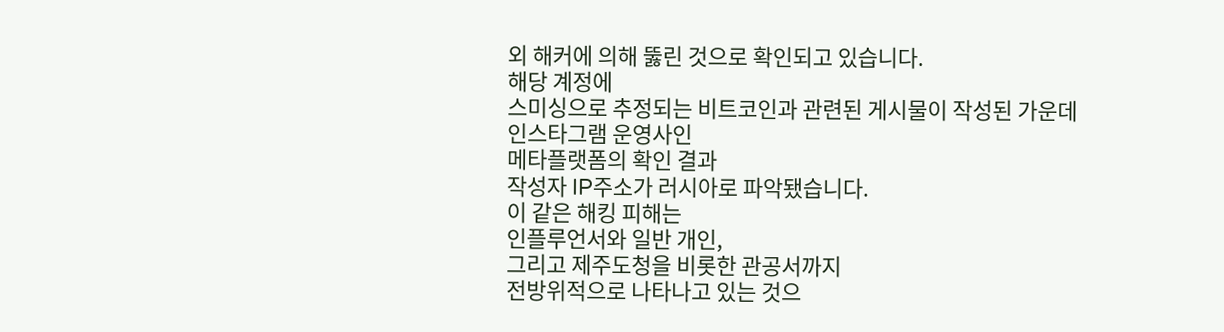외 해커에 의해 뚫린 것으로 확인되고 있습니다.
해당 계정에
스미싱으로 추정되는 비트코인과 관련된 게시물이 작성된 가운데
인스타그램 운영사인
메타플랫폼의 확인 결과
작성자 IP주소가 러시아로 파악됐습니다.
이 같은 해킹 피해는
인플루언서와 일반 개인,
그리고 제주도청을 비롯한 관공서까지
전방위적으로 나타나고 있는 것으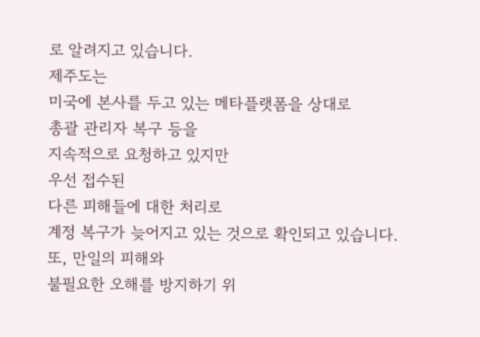로 알려지고 있습니다.
제주도는
미국에 본사를 두고 있는 메타플랫폼을 상대로
총괄 관리자 복구 등을
지속적으로 요청하고 있지만
우선 접수된
다른 피해들에 대한 처리로
계정 복구가 늦어지고 있는 것으로 확인되고 있습니다.
또, 만일의 피해와
불필요한 오해를 방지하기 위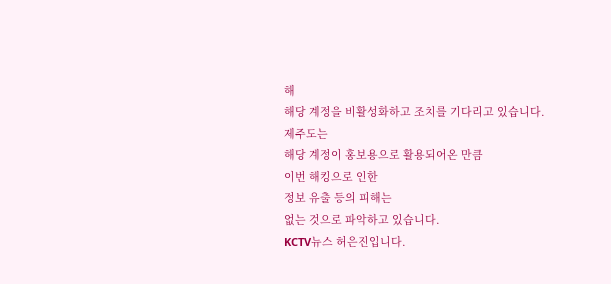해
해당 계정을 비활성화하고 조치를 기다리고 있습니다.
제주도는
해당 계정이 홍보용으로 활용되어온 만큼
이번 해킹으로 인한
정보 유출 등의 피해는
없는 것으로 파악하고 있습니다.
KCTV뉴스 허은진입니다.